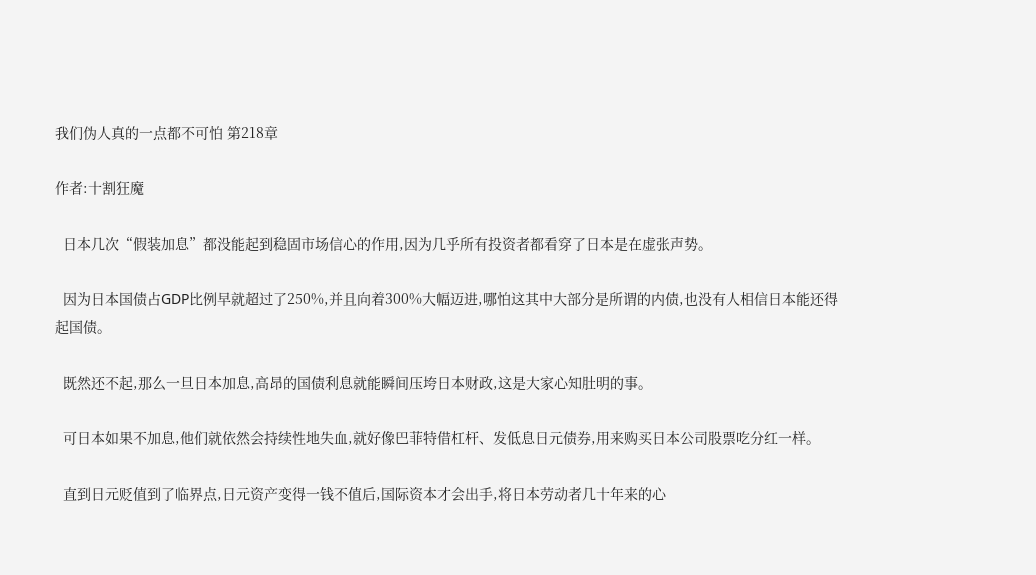我们伪人真的一点都不可怕 第218章

作者:十割狂魔

  日本几次“假装加息”都没能起到稳固市场信心的作用,因为几乎所有投资者都看穿了日本是在虚张声势。

  因为日本国债占GDP比例早就超过了250%,并且向着300%大幅迈进,哪怕这其中大部分是所谓的内债,也没有人相信日本能还得起国债。

  既然还不起,那么一旦日本加息,高昂的国债利息就能瞬间压垮日本财政,这是大家心知肚明的事。

  可日本如果不加息,他们就依然会持续性地失血,就好像巴菲特借杠杆、发低息日元债券,用来购买日本公司股票吃分红一样。

  直到日元贬值到了临界点,日元资产变得一钱不值后,国际资本才会出手,将日本劳动者几十年来的心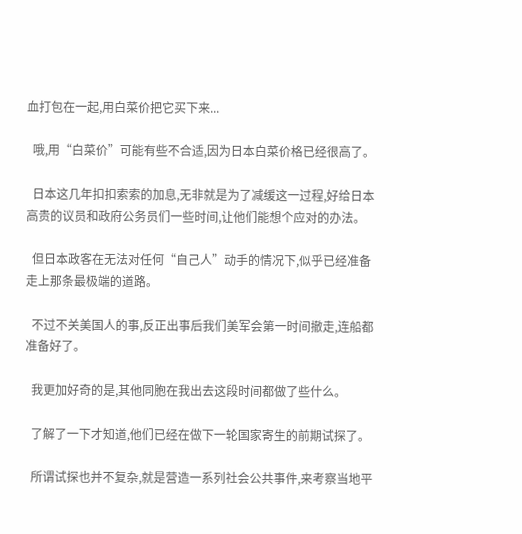血打包在一起,用白菜价把它买下来...

  哦,用“白菜价”可能有些不合适,因为日本白菜价格已经很高了。

  日本这几年扣扣索索的加息,无非就是为了减缓这一过程,好给日本高贵的议员和政府公务员们一些时间,让他们能想个应对的办法。

  但日本政客在无法对任何“自己人”动手的情况下,似乎已经准备走上那条最极端的道路。

  不过不关美国人的事,反正出事后我们美军会第一时间撤走,连船都准备好了。

  我更加好奇的是,其他同胞在我出去这段时间都做了些什么。

  了解了一下才知道,他们已经在做下一轮国家寄生的前期试探了。

  所谓试探也并不复杂,就是营造一系列社会公共事件,来考察当地平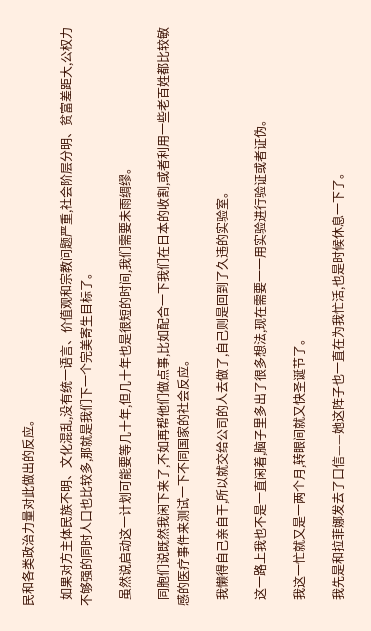民和各类政治力量对此做出的反应。

  如果对方主体民族不明、文化混乱,没有统一语言、价值观和宗教问题严重,社会阶层分明、贫富差距大,公权力不够强的同时人口也比较多,那就是我们下一个完美寄生目标了。

  虽然说启动这一计划可能要等几十年,但几十年也是很短的时间,我们需要未雨绸缪。

  同胞们说既然我闲下来了,不如再帮他们做点事,比如配合一下我们在日本的收割,或者利用一些老百姓都比较敏感的医疗事件来测试一下不同国家的社会反应。

  我懒得自己亲自干,所以就交给公司的人去做了,自己则是回到了久违的实验室。

  这一路上我也不是一直闲着,脑子里多出了很多想法,现在需要一一用实验进行验证或者证伪。

  我这一忙就又是一两个月,转眼间就又快圣诞节了。

  我先是和拉菲娜发去了口信——她这阵子也一直在为我忙活,也是时候休息一下了。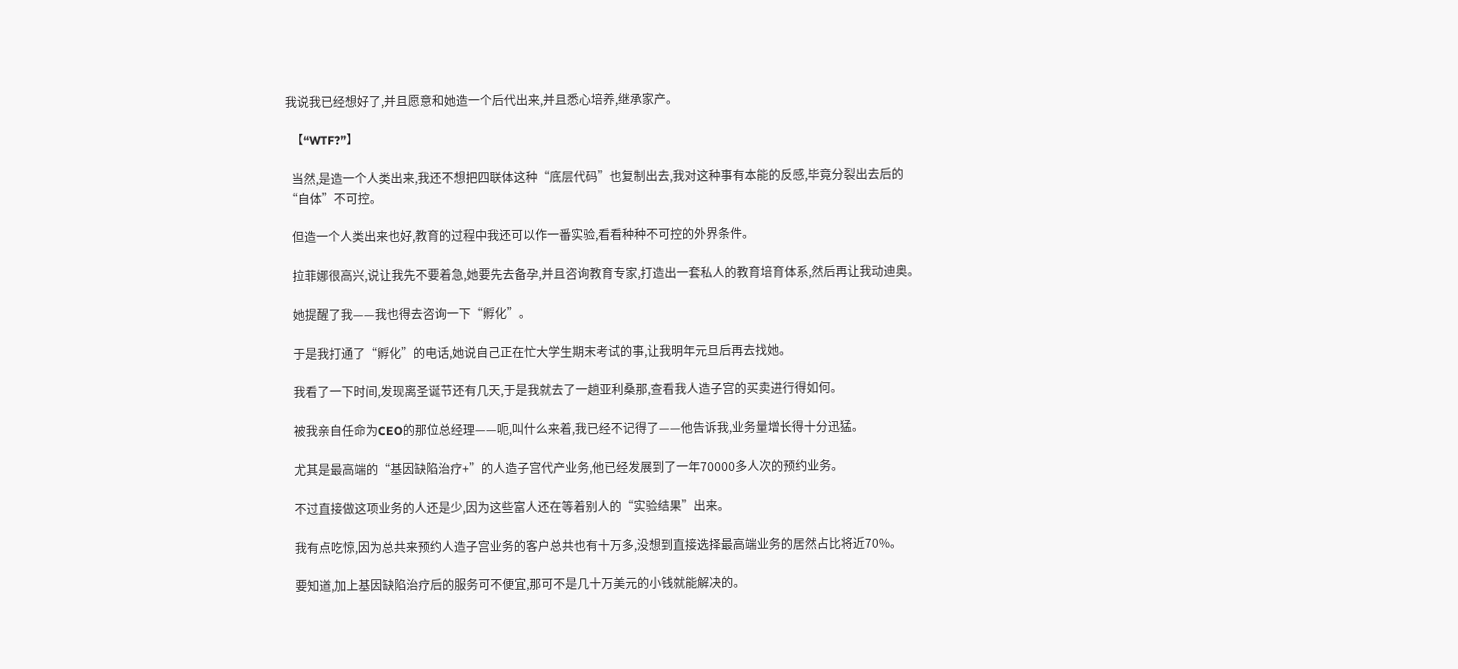我说我已经想好了,并且愿意和她造一个后代出来,并且悉心培养,继承家产。

  【“WTF?”】

  当然,是造一个人类出来,我还不想把四联体这种“底层代码”也复制出去,我对这种事有本能的反感,毕竟分裂出去后的“自体”不可控。

  但造一个人类出来也好,教育的过程中我还可以作一番实验,看看种种不可控的外界条件。

  拉菲娜很高兴,说让我先不要着急,她要先去备孕,并且咨询教育专家,打造出一套私人的教育培育体系,然后再让我动迪奥。

  她提醒了我——我也得去咨询一下“孵化”。

  于是我打通了“孵化”的电话,她说自己正在忙大学生期末考试的事,让我明年元旦后再去找她。

  我看了一下时间,发现离圣诞节还有几天,于是我就去了一趟亚利桑那,查看我人造子宫的买卖进行得如何。

  被我亲自任命为CEO的那位总经理——呃,叫什么来着,我已经不记得了——他告诉我,业务量增长得十分迅猛。

  尤其是最高端的“基因缺陷治疗+”的人造子宫代产业务,他已经发展到了一年70000多人次的预约业务。

  不过直接做这项业务的人还是少,因为这些富人还在等着别人的“实验结果”出来。

  我有点吃惊,因为总共来预约人造子宫业务的客户总共也有十万多,没想到直接选择最高端业务的居然占比将近70%。

  要知道,加上基因缺陷治疗后的服务可不便宜,那可不是几十万美元的小钱就能解决的。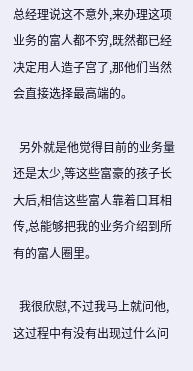总经理说这不意外,来办理这项业务的富人都不穷,既然都已经决定用人造子宫了,那他们当然会直接选择最高端的。

  另外就是他觉得目前的业务量还是太少,等这些富豪的孩子长大后,相信这些富人靠着口耳相传,总能够把我的业务介绍到所有的富人圈里。

  我很欣慰,不过我马上就问他,这过程中有没有出现过什么问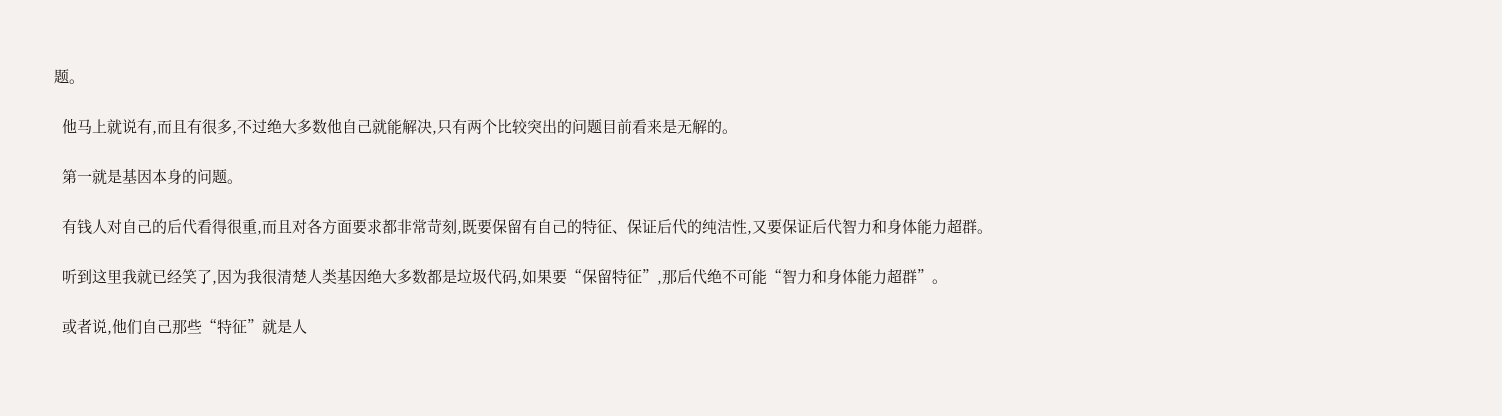题。

  他马上就说有,而且有很多,不过绝大多数他自己就能解决,只有两个比较突出的问题目前看来是无解的。

  第一就是基因本身的问题。

  有钱人对自己的后代看得很重,而且对各方面要求都非常苛刻,既要保留有自己的特征、保证后代的纯洁性,又要保证后代智力和身体能力超群。

  听到这里我就已经笑了,因为我很清楚人类基因绝大多数都是垃圾代码,如果要“保留特征”,那后代绝不可能“智力和身体能力超群”。

  或者说,他们自己那些“特征”就是人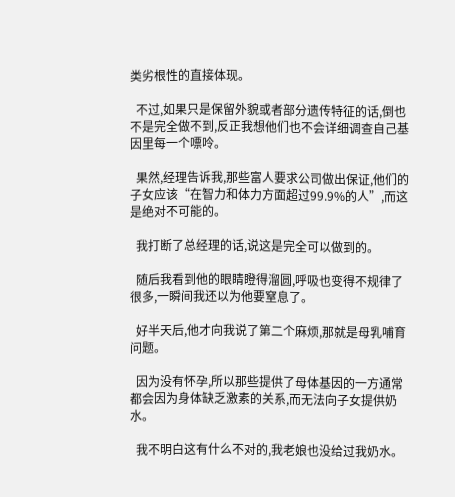类劣根性的直接体现。

  不过,如果只是保留外貌或者部分遗传特征的话,倒也不是完全做不到,反正我想他们也不会详细调查自己基因里每一个嘌呤。

  果然,经理告诉我,那些富人要求公司做出保证,他们的子女应该“在智力和体力方面超过99.9%的人”,而这是绝对不可能的。

  我打断了总经理的话,说这是完全可以做到的。

  随后我看到他的眼睛瞪得溜圆,呼吸也变得不规律了很多,一瞬间我还以为他要窒息了。

  好半天后,他才向我说了第二个麻烦,那就是母乳哺育问题。

  因为没有怀孕,所以那些提供了母体基因的一方通常都会因为身体缺乏激素的关系,而无法向子女提供奶水。

  我不明白这有什么不对的,我老娘也没给过我奶水。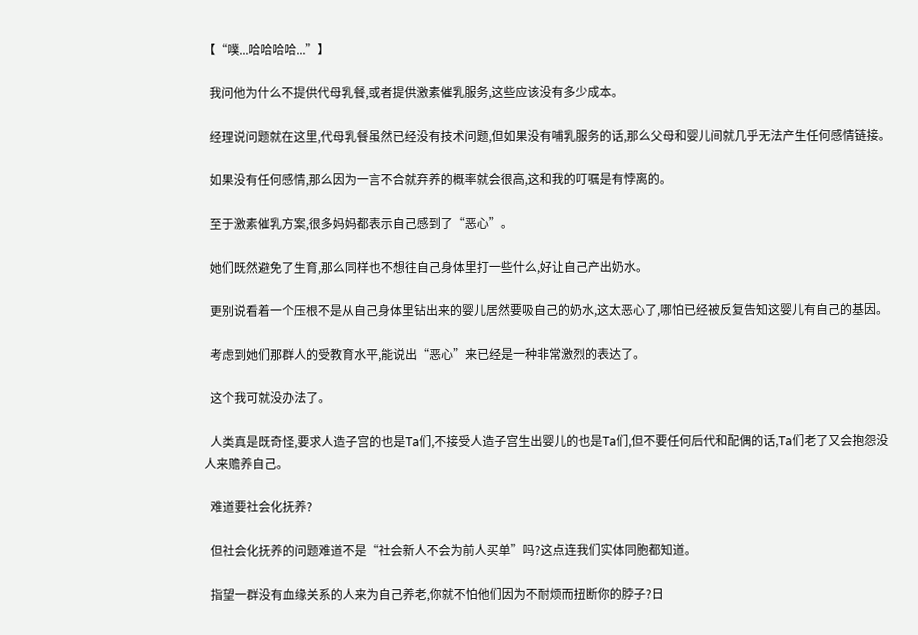【“噗...哈哈哈哈...”】

  我问他为什么不提供代母乳餐,或者提供激素催乳服务,这些应该没有多少成本。

  经理说问题就在这里,代母乳餐虽然已经没有技术问题,但如果没有哺乳服务的话,那么父母和婴儿间就几乎无法产生任何感情链接。

  如果没有任何感情,那么因为一言不合就弃养的概率就会很高,这和我的叮嘱是有悖离的。

  至于激素催乳方案,很多妈妈都表示自己感到了“恶心”。

  她们既然避免了生育,那么同样也不想往自己身体里打一些什么,好让自己产出奶水。

  更别说看着一个压根不是从自己身体里钻出来的婴儿居然要吸自己的奶水,这太恶心了,哪怕已经被反复告知这婴儿有自己的基因。

  考虑到她们那群人的受教育水平,能说出“恶心”来已经是一种非常激烈的表达了。

  这个我可就没办法了。

  人类真是既奇怪,要求人造子宫的也是Ta们,不接受人造子宫生出婴儿的也是Ta们,但不要任何后代和配偶的话,Ta们老了又会抱怨没人来赡养自己。

  难道要社会化抚养?

  但社会化抚养的问题难道不是“社会新人不会为前人买单”吗?这点连我们实体同胞都知道。

  指望一群没有血缘关系的人来为自己养老,你就不怕他们因为不耐烦而扭断你的脖子?日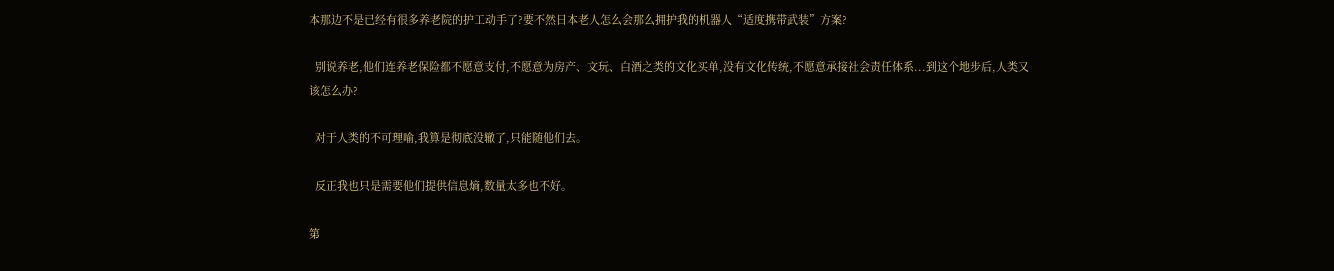本那边不是已经有很多养老院的护工动手了?要不然日本老人怎么会那么拥护我的机器人“适度携带武装”方案?

  别说养老,他们连养老保险都不愿意支付,不愿意为房产、文玩、白酒之类的文化买单,没有文化传统,不愿意承接社会责任体系...到这个地步后,人类又该怎么办?

  对于人类的不可理喻,我算是彻底没辙了,只能随他们去。

  反正我也只是需要他们提供信息熵,数量太多也不好。

第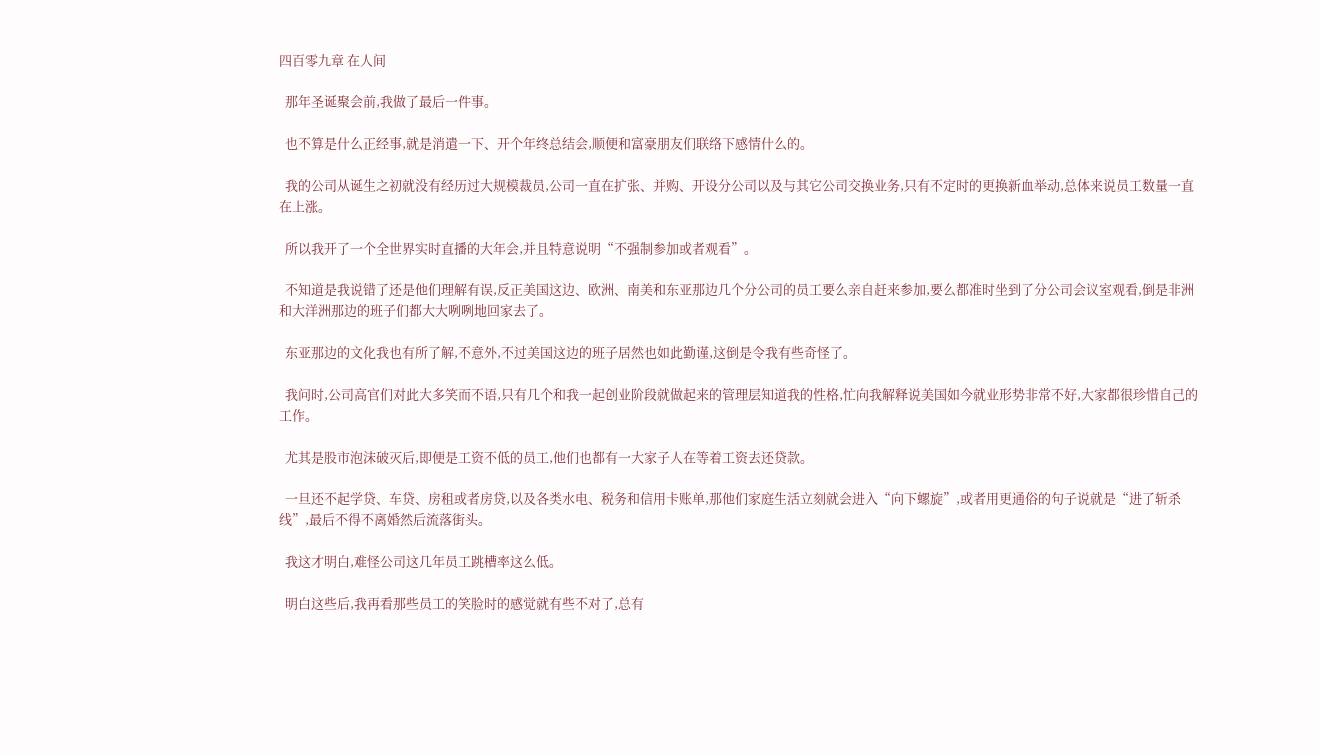四百零九章 在人间

  那年圣诞聚会前,我做了最后一件事。

  也不算是什么正经事,就是消遣一下、开个年终总结会,顺便和富豪朋友们联络下感情什么的。

  我的公司从诞生之初就没有经历过大规模裁员,公司一直在扩张、并购、开设分公司以及与其它公司交换业务,只有不定时的更换新血举动,总体来说员工数量一直在上涨。

  所以我开了一个全世界实时直播的大年会,并且特意说明“不强制参加或者观看”。

  不知道是我说错了还是他们理解有误,反正美国这边、欧洲、南美和东亚那边几个分公司的员工要么亲自赶来参加,要么都准时坐到了分公司会议室观看,倒是非洲和大洋洲那边的班子们都大大咧咧地回家去了。

  东亚那边的文化我也有所了解,不意外,不过美国这边的班子居然也如此勤谨,这倒是令我有些奇怪了。

  我问时,公司高官们对此大多笑而不语,只有几个和我一起创业阶段就做起来的管理层知道我的性格,忙向我解释说美国如今就业形势非常不好,大家都很珍惜自己的工作。

  尤其是股市泡沫破灭后,即便是工资不低的员工,他们也都有一大家子人在等着工资去还贷款。

  一旦还不起学贷、车贷、房租或者房贷,以及各类水电、税务和信用卡账单,那他们家庭生活立刻就会进入“向下螺旋”,或者用更通俗的句子说就是“进了斩杀线”,最后不得不离婚然后流落街头。

  我这才明白,难怪公司这几年员工跳槽率这么低。

  明白这些后,我再看那些员工的笑脸时的感觉就有些不对了,总有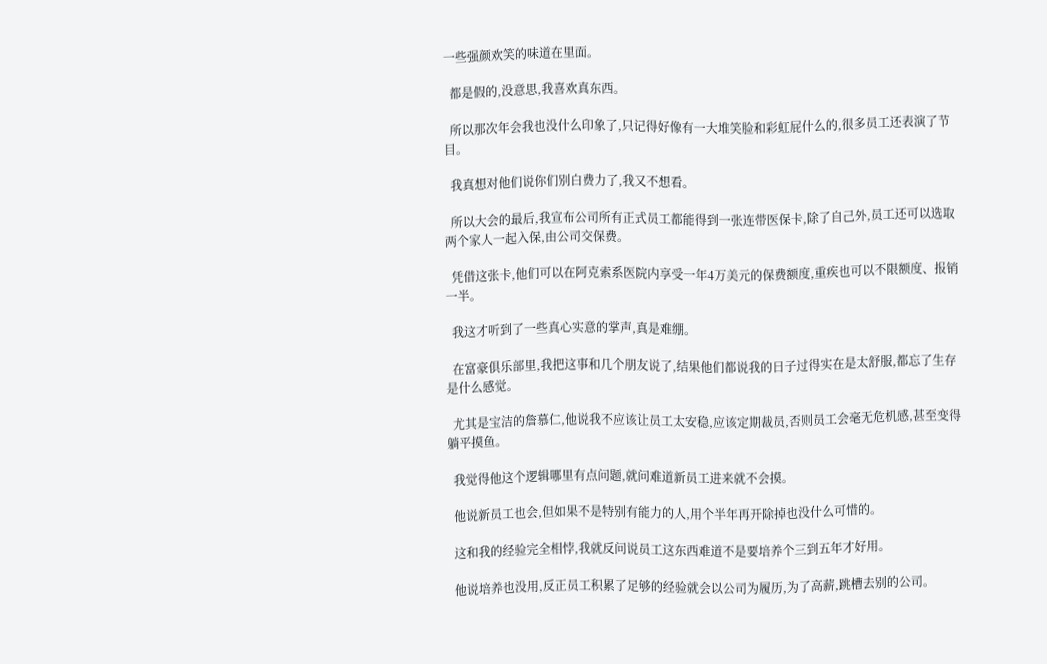一些强颜欢笑的味道在里面。

  都是假的,没意思,我喜欢真东西。

  所以那次年会我也没什么印象了,只记得好像有一大堆笑脸和彩虹屁什么的,很多员工还表演了节目。

  我真想对他们说你们别白费力了,我又不想看。

  所以大会的最后,我宣布公司所有正式员工都能得到一张连带医保卡,除了自己外,员工还可以选取两个家人一起入保,由公司交保费。

  凭借这张卡,他们可以在阿克索系医院内享受一年4万美元的保费额度,重疾也可以不限额度、报销一半。

  我这才听到了一些真心实意的掌声,真是难绷。

  在富豪俱乐部里,我把这事和几个朋友说了,结果他们都说我的日子过得实在是太舒服,都忘了生存是什么感觉。

  尤其是宝洁的詹慕仁,他说我不应该让员工太安稳,应该定期裁员,否则员工会毫无危机感,甚至变得躺平摸鱼。

  我觉得他这个逻辑哪里有点问题,就问难道新员工进来就不会摸。

  他说新员工也会,但如果不是特别有能力的人,用个半年再开除掉也没什么可惜的。

  这和我的经验完全相悖,我就反问说员工这东西难道不是要培养个三到五年才好用。

  他说培养也没用,反正员工积累了足够的经验就会以公司为履历,为了高薪,跳槽去别的公司。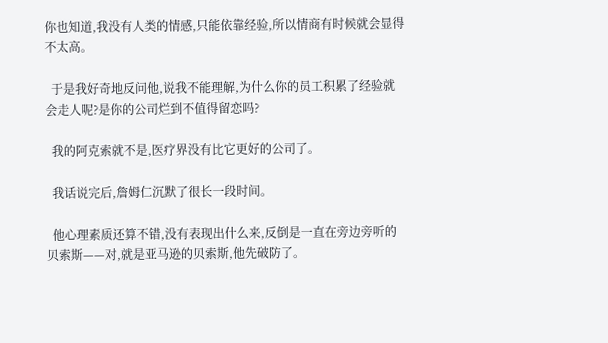你也知道,我没有人类的情感,只能依靠经验,所以情商有时候就会显得不太高。

  于是我好奇地反问他,说我不能理解,为什么你的员工积累了经验就会走人呢?是你的公司烂到不值得留恋吗?

  我的阿克索就不是,医疗界没有比它更好的公司了。

  我话说完后,詹姆仁沉默了很长一段时间。

  他心理素质还算不错,没有表现出什么来,反倒是一直在旁边旁听的贝索斯——对,就是亚马逊的贝索斯,他先破防了。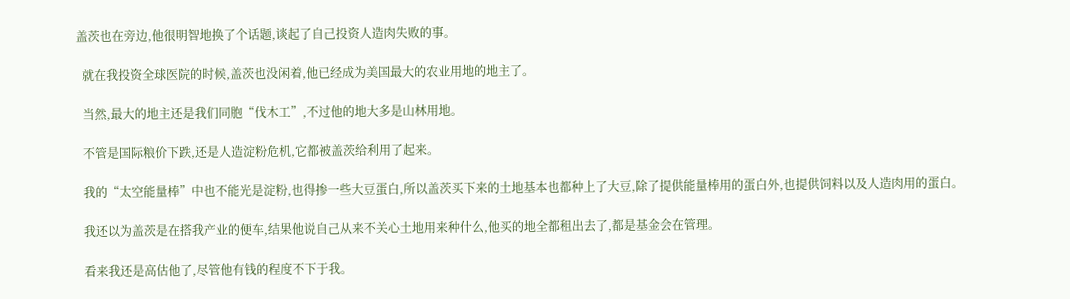盖茨也在旁边,他很明智地换了个话题,谈起了自己投资人造肉失败的事。

  就在我投资全球医院的时候,盖茨也没闲着,他已经成为美国最大的农业用地的地主了。

  当然,最大的地主还是我们同胞“伐木工”,不过他的地大多是山林用地。

  不管是国际粮价下跌,还是人造淀粉危机,它都被盖茨给利用了起来。

  我的“太空能量棒”中也不能光是淀粉,也得掺一些大豆蛋白,所以盖茨买下来的土地基本也都种上了大豆,除了提供能量棒用的蛋白外,也提供饲料以及人造肉用的蛋白。

  我还以为盖茨是在搭我产业的便车,结果他说自己从来不关心土地用来种什么,他买的地全都租出去了,都是基金会在管理。

  看来我还是高估他了,尽管他有钱的程度不下于我。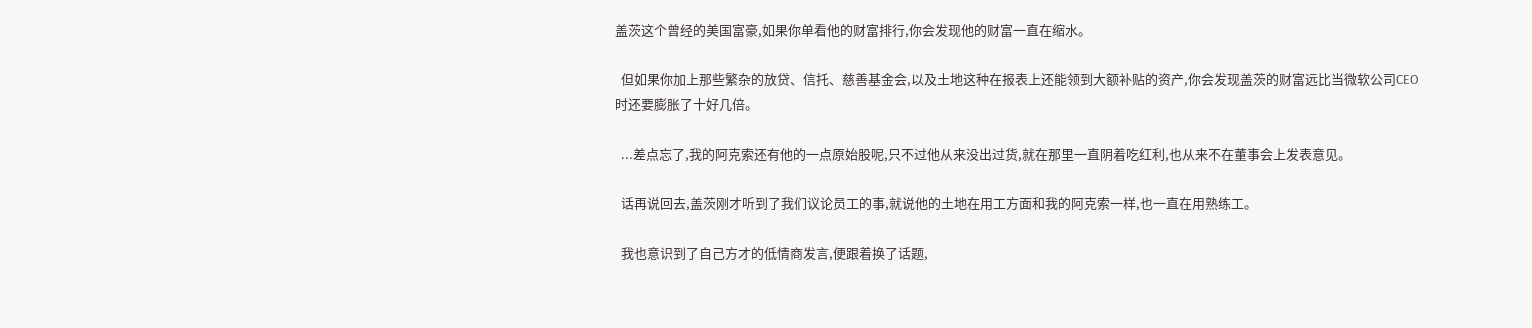盖茨这个曾经的美国富豪,如果你单看他的财富排行,你会发现他的财富一直在缩水。

  但如果你加上那些繁杂的放贷、信托、慈善基金会,以及土地这种在报表上还能领到大额补贴的资产,你会发现盖茨的财富远比当微软公司CEO时还要膨胀了十好几倍。

  ...差点忘了,我的阿克索还有他的一点原始股呢,只不过他从来没出过货,就在那里一直阴着吃红利,也从来不在董事会上发表意见。

  话再说回去,盖茨刚才听到了我们议论员工的事,就说他的土地在用工方面和我的阿克索一样,也一直在用熟练工。

  我也意识到了自己方才的低情商发言,便跟着换了话题,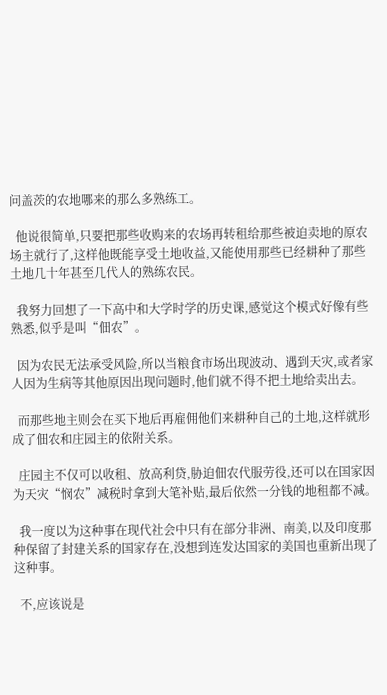问盖茨的农地哪来的那么多熟练工。

  他说很简单,只要把那些收购来的农场再转租给那些被迫卖地的原农场主就行了,这样他既能享受土地收益,又能使用那些已经耕种了那些土地几十年甚至几代人的熟练农民。

  我努力回想了一下高中和大学时学的历史课,感觉这个模式好像有些熟悉,似乎是叫“佃农”。

  因为农民无法承受风险,所以当粮食市场出现波动、遇到天灾,或者家人因为生病等其他原因出现问题时,他们就不得不把土地给卖出去。

  而那些地主则会在买下地后再雇佣他们来耕种自己的土地,这样就形成了佃农和庄园主的依附关系。

  庄园主不仅可以收租、放高利贷,胁迫佃农代服劳役,还可以在国家因为天灾“悯农”减税时拿到大笔补贴,最后依然一分钱的地租都不减。

  我一度以为这种事在现代社会中只有在部分非洲、南美,以及印度那种保留了封建关系的国家存在,没想到连发达国家的美国也重新出现了这种事。

  不,应该说是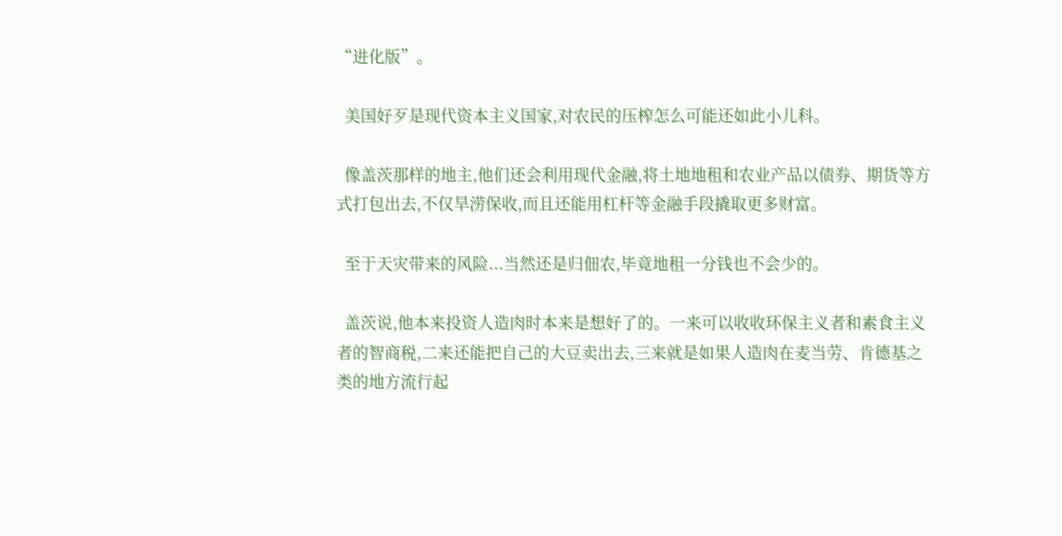“进化版”。

  美国好歹是现代资本主义国家,对农民的压榨怎么可能还如此小儿科。

  像盖茨那样的地主,他们还会利用现代金融,将土地地租和农业产品以债券、期货等方式打包出去,不仅旱涝保收,而且还能用杠杆等金融手段撬取更多财富。

  至于天灾带来的风险...当然还是归佃农,毕竟地租一分钱也不会少的。

  盖茨说,他本来投资人造肉时本来是想好了的。一来可以收收环保主义者和素食主义者的智商税,二来还能把自己的大豆卖出去,三来就是如果人造肉在麦当劳、肯德基之类的地方流行起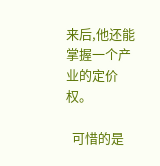来后,他还能掌握一个产业的定价权。

  可惜的是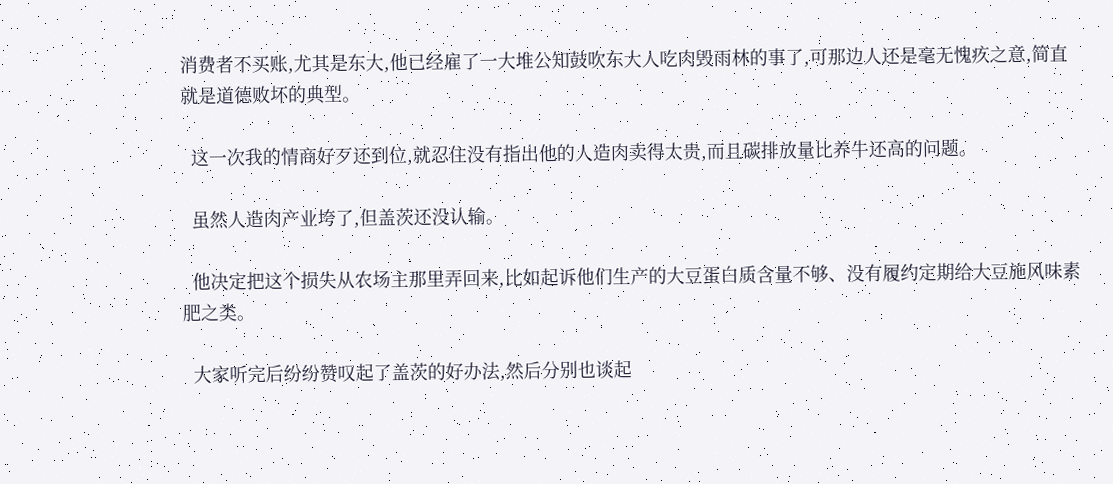消费者不买账,尤其是东大,他已经雇了一大堆公知鼓吹东大人吃肉毁雨林的事了,可那边人还是毫无愧疚之意,简直就是道德败坏的典型。

  这一次我的情商好歹还到位,就忍住没有指出他的人造肉卖得太贵,而且碳排放量比养牛还高的问题。

  虽然人造肉产业垮了,但盖茨还没认输。

  他决定把这个损失从农场主那里弄回来,比如起诉他们生产的大豆蛋白质含量不够、没有履约定期给大豆施风味素肥之类。

  大家听完后纷纷赞叹起了盖茨的好办法,然后分别也谈起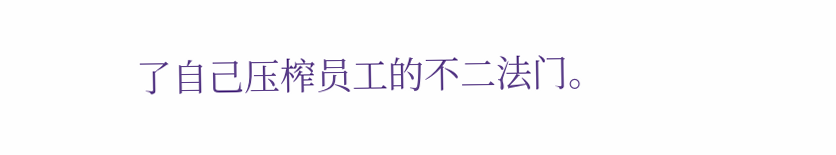了自己压榨员工的不二法门。